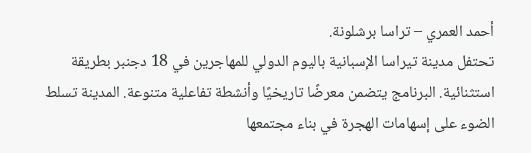أحمد العمري – تراسا برشلونة.
تحتفل مدينة تيراسا الإسبانية باليوم الدولي للمهاجرين في 18 دجنبر بطريقة استثنائية. البرنامج يتضمن معرضًا تاريخيًا وأنشطة تفاعلية متنوعة. المدينة تسلط الضوء على إسهامات الهجرة في بناء مجتمعها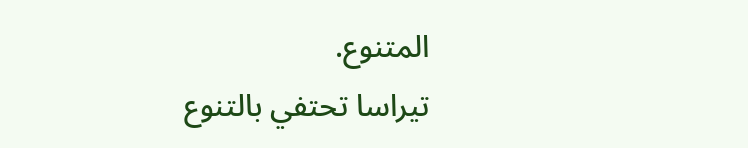المتنوع.
تيراسا تحتفي بالتنوع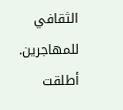الثقافي للمهاجرين.
أطلقت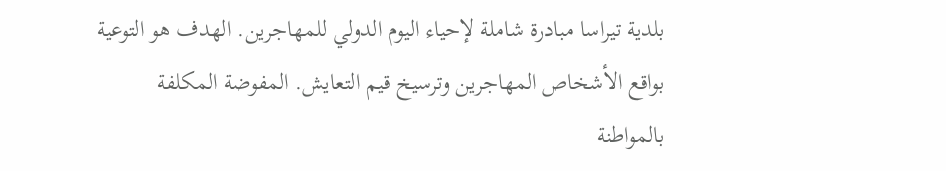بلدية تيراسا مبادرة شاملة لإحياء اليوم الدولي للمهاجرين. الهدف هو التوعية بواقع الأشخاص المهاجرين وترسيخ قيم التعايش. المفوضة المكلفة بالمواطنة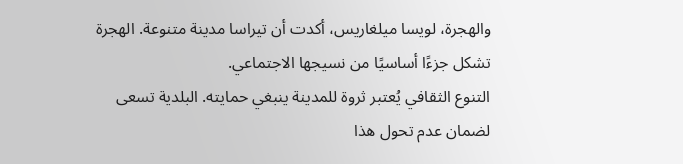والهجرة، لويسا ميلغاريس، أكدت أن تيراسا مدينة متنوعة. الهجرة تشكل جزءًا أساسيًا من نسيجها الاجتماعي.
التنوع الثقافي يُعتبر ثروة للمدينة ينبغي حمايته. البلدية تسعى لضمان عدم تحول هذا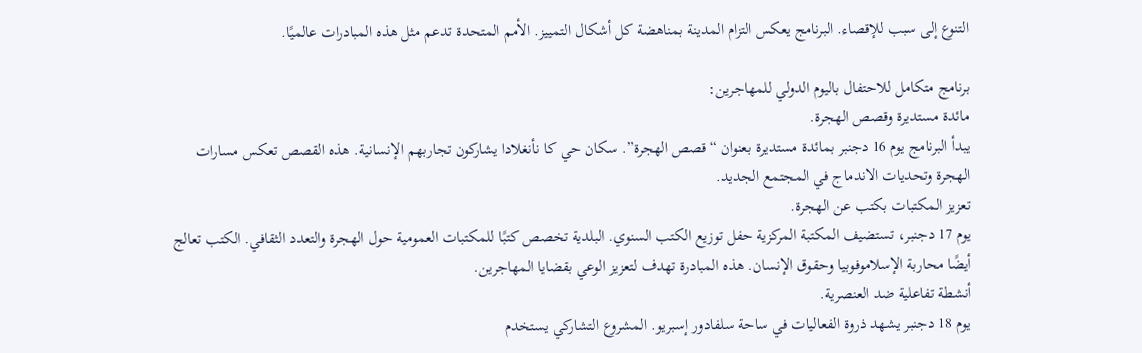التنوع إلى سبب للإقصاء. البرنامج يعكس التزام المدينة بمناهضة كل أشكال التمييز. الأمم المتحدة تدعم مثل هذه المبادرات عالميًا.

برنامج متكامل للاحتفال باليوم الدولي للمهاجرين:
مائدة مستديرة وقصص الهجرة.
يبدأ البرنامج يوم 16 دجنبر بمائدة مستديرة بعنوان “قصص الهجرة”. سكان حي كا نأنغلادا يشاركون تجاربهم الإنسانية. هذه القصص تعكس مسارات الهجرة وتحديات الاندماج في المجتمع الجديد.
تعزيز المكتبات بكتب عن الهجرة.
يوم 17 دجنبر، تستضيف المكتبة المركزية حفل توزيع الكتب السنوي. البلدية تخصص كتبًا للمكتبات العمومية حول الهجرة والتعدد الثقافي. الكتب تعالج أيضًا محاربة الإسلاموفوبيا وحقوق الإنسان. هذه المبادرة تهدف لتعزيز الوعي بقضايا المهاجرين.
أنشطة تفاعلية ضد العنصرية.
يوم 18 دجنبر يشهد ذروة الفعاليات في ساحة سلفادور إسبريو. المشروع التشاركي يستخدم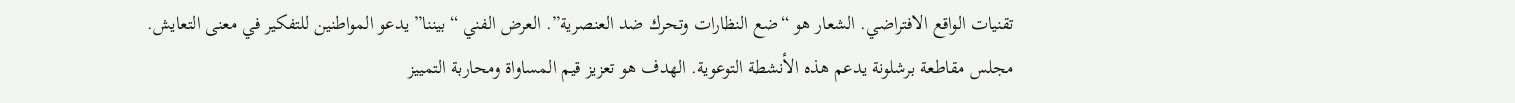تقنيات الواقع الافتراضي. الشعار هو “ضع النظارات وتحرك ضد العنصرية”. العرض الفني “بيننا” يدعو المواطنين للتفكير في معنى التعايش.
مجلس مقاطعة برشلونة يدعم هذه الأنشطة التوعوية. الهدف هو تعزيز قيم المساواة ومحاربة التمييز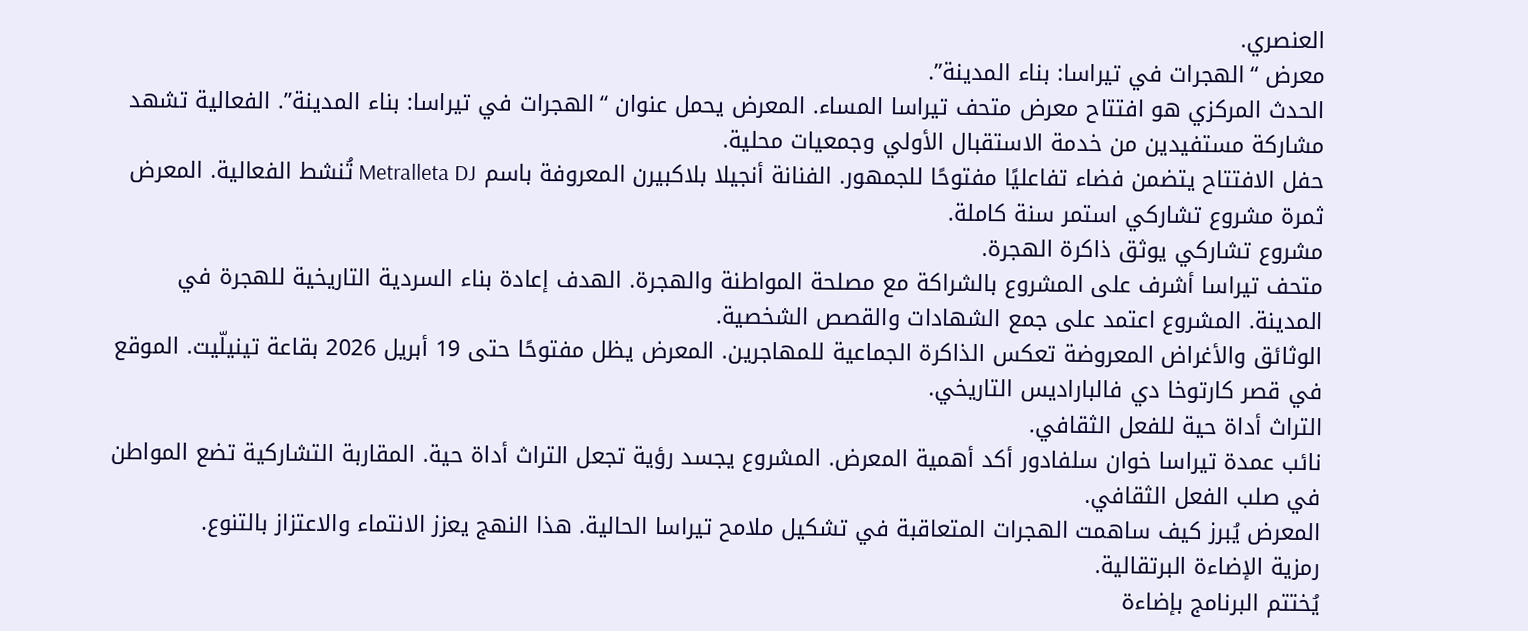العنصري.
معرض “الهجرات في تيراسا: بناء المدينة”.
الحدث المركزي هو افتتاح معرض متحف تيراسا المساء. المعرض يحمل عنوان “الهجرات في تيراسا: بناء المدينة”. الفعالية تشهد مشاركة مستفيدين من خدمة الاستقبال الأولي وجمعيات محلية.
حفل الافتتاح يتضمن فضاء تفاعليًا مفتوحًا للجمهور. الفنانة أنجيلا بلاكبيرن المعروفة باسم Metralleta DJ تُنشط الفعالية. المعرض ثمرة مشروع تشاركي استمر سنة كاملة.
مشروع تشاركي يوثق ذاكرة الهجرة.
متحف تيراسا أشرف على المشروع بالشراكة مع مصلحة المواطنة والهجرة. الهدف إعادة بناء السردية التاريخية للهجرة في المدينة. المشروع اعتمد على جمع الشهادات والقصص الشخصية.
الوثائق والأغراض المعروضة تعكس الذاكرة الجماعية للمهاجرين. المعرض يظل مفتوحًا حتى 19 أبريل 2026 بقاعة تينيلّيت. الموقع في قصر كارتوخا دي فالباراديس التاريخي.
التراث أداة حية للفعل الثقافي.
نائب عمدة تيراسا خوان سلفادور أكد أهمية المعرض. المشروع يجسد رؤية تجعل التراث أداة حية. المقاربة التشاركية تضع المواطن في صلب الفعل الثقافي.
المعرض يُبرز كيف ساهمت الهجرات المتعاقبة في تشكيل ملامح تيراسا الحالية. هذا النهج يعزز الانتماء والاعتزاز بالتنوع.
رمزية الإضاءة البرتقالية.
يُختتم البرنامج بإضاءة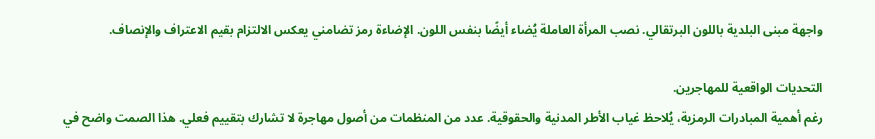واجهة مبنى البلدية باللون البرتقالي. نصب المرأة العاملة يُضاء أيضًا بنفس اللون. الإضاءة رمز تضامني يعكس الالتزام بقيم الاعتراف والإنصاف.

التحديات الواقعية للمهاجرين.
رغم أهمية المبادرات الرمزية، يُلاحظ غياب الأطر المدنية والحقوقية. عدد من المنظمات من أصول مهاجرة لا تشارك بتقييم فعلي. هذا الصمت واضح في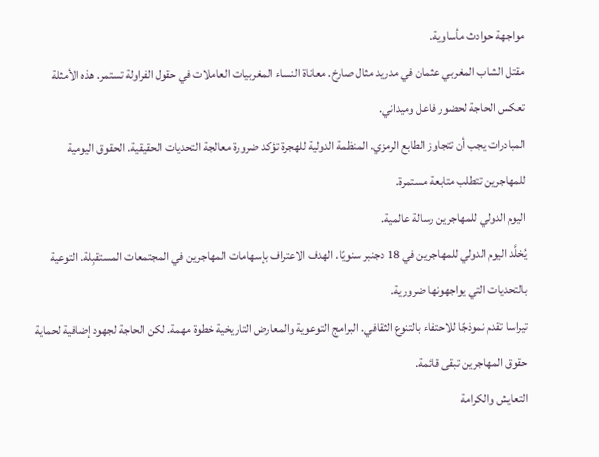مواجهة حوادث مأساوية.
مقتل الشاب المغربي عثمان في مدريد مثال صارخ. معاناة النساء المغربيات العاملات في حقول الفراولة تستمر. هذه الأمثلة تعكس الحاجة لحضور فاعل وميداني.
المبادرات يجب أن تتجاوز الطابع الرمزي. المنظمة الدولية للهجرة تؤكد ضرورة معالجة التحديات الحقيقية. الحقوق اليومية للمهاجرين تتطلب متابعة مستمرة.
اليوم الدولي للمهاجرين رسالة عالمية.
يُخلَّد اليوم الدولي للمهاجرين في 18 دجنبر سنويًا. الهدف الاعتراف بإسهامات المهاجرين في المجتمعات المستقبِلة. التوعية بالتحديات التي يواجهونها ضرورية.
تيراسا تقدم نموذجًا للاحتفاء بالتنوع الثقافي. البرامج التوعوية والمعارض التاريخية خطوة مهمة. لكن الحاجة لجهود إضافية لحماية حقوق المهاجرين تبقى قائمة.
التعايش والكرامة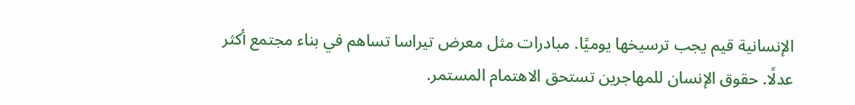الإنسانية قيم يجب ترسيخها يوميًا. مبادرات مثل معرض تيراسا تساهم في بناء مجتمع أكثر عدلًا. حقوق الإنسان للمهاجرين تستحق الاهتمام المستمر.